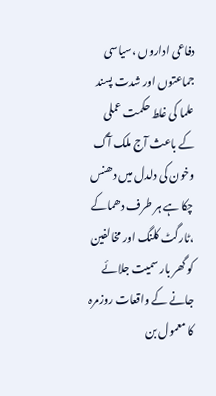دفاعی اداروں ،سیاسی جماعتوں اور شدت پسند علما کی غلط حکمت عملی کے باعث آج ملک آگ وخون کی دلدل میں دھنس چکا ہے ہر طرف دھماکے ،ٹارگٹ کلنگ اور مخالفین کو گھر بار سمیت جلائے جانے کے واقعات روزمرہ کا معمول بن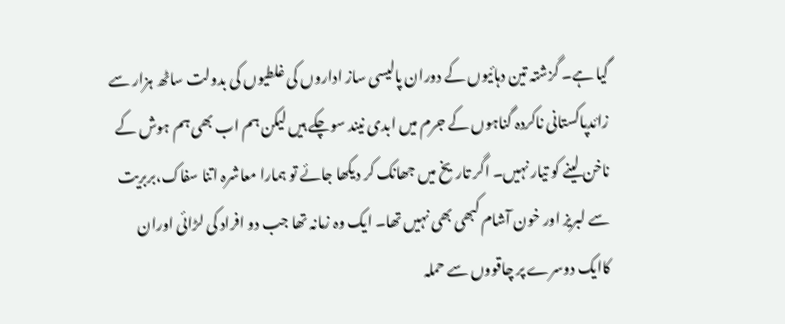گیا ہے۔ گزشتہ تین دہائیوں کے دوران پالیسی ساز اداروں کی غلطیوں کی بدولت ساٹھ ہزار سے زائدپاکستانی ناکردہ گناہوں کے جرم میں ابدی نیند سوچکے ہیں لیکن ہم اب بھی ہم ہوش کے ناخن لینے کو تیار نہیں۔ اگر تاریخ میں جھانک کر دیکھا جائے تو ہمارا معاشرہ اتنا سفاک،بربریت سے لبریز اور خون آشام کبھی بھی نہیں تھا۔ ایک وہ زمانہ تھا جب دو افراد کی لڑائی اوران کاایک دوسرے پر چاقووں سے حملہ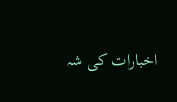اخبارات کی شہ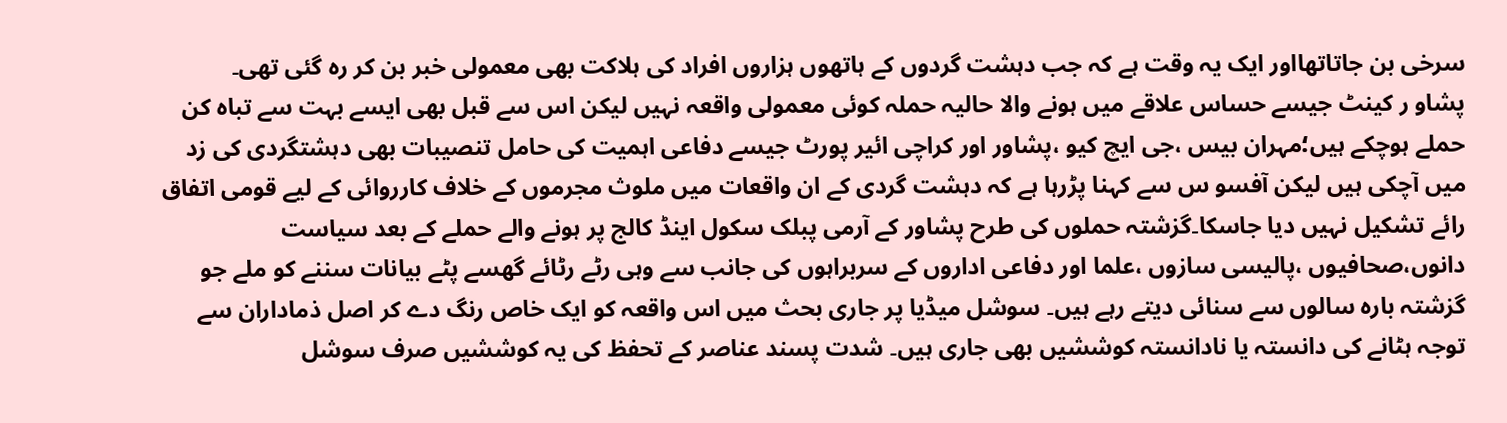سرخی بن جاتاتھااور ایک یہ وقت ہے کہ جب دہشت گردوں کے ہاتھوں ہزاروں افراد کی ہلاکت بھی معمولی خبر بن کر رہ گئی تھی۔
پشاو ر کینٹ جیسے حساس علاقے میں ہونے والا حالیہ حملہ کوئی معمولی واقعہ نہیں لیکن اس سے قبل بھی ایسے بہت سے تباہ کن حملے ہوچکے ہیں؛مہران بیس ،جی ایچ کیو ،پشاور اور کراچی ائیر پورٹ جیسے دفاعی اہمیت کی حامل تنصیبات بھی دہشتگردی کی زد میں آچکی ہیں لیکن آفسو س سے کہنا پڑرہا ہے کہ دہشت گردی کے ان واقعات میں ملوث مجرموں کے خلاف کارروائی کے لیے قومی اتفاق رائے تشکیل نہیں دیا جاسکا۔گزشتہ حملوں کی طرح پشاور کے آرمی پبلک سکول اینڈ کالج پر ہونے والے حملے کے بعد سیاست دانوں،صحافیوں ،پالیسی سازوں ،علما اور دفاعی اداروں کے سربراہوں کی جانب سے وہی رٹے رٹائے گھسے پٹے بیانات سننے کو ملے جو گزشتہ بارہ سالوں سے سنائی دیتے رہے ہیں۔ سوشل میڈیا پر جاری بحث میں اس واقعہ کو ایک خاص رنگ دے کر اصل ذماداران سے توجہ ہٹانے کی دانستہ یا نادانستہ کوششیں بھی جاری ہیں۔ شدت پسند عناصر کے تحفظ کی یہ کوششیں صرف سوشل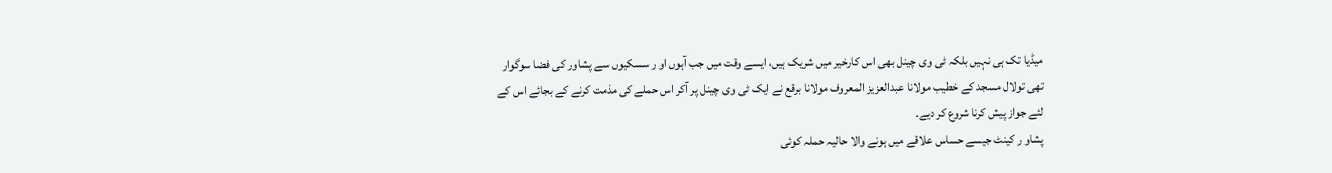میڈیا تک ہی نہیں بلکہ ٹی وی چینل بھی اس کارخیر میں شریک ہیں، ایسے وقت میں جب آہوں او ر سسکیوں سے پشاور کی فضا سوگوار تھی تولال مسجد کے خطیب مولانا عبدالعزیز المعروف مولانا برقع نے ایک ٹی وی چینل پر آکر اس حملے کی مذمت کرنے کے بجائے اس کے لئے جواز پیش کرنا شروع کر دیے۔
پشاو ر کینٹ جیسے حساس علاقے میں ہونے والا حالیہ حملہ کوئی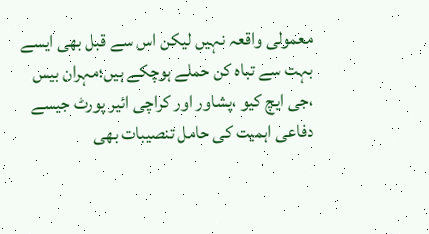معمولی واقعہ نہیں لیکن اس سے قبل بھی ایسے بہت سے تباہ کن حملے ہوچکے ہیں؛مہران بیس ،جی ایچ کیو ،پشاور اور کراچی ائیر پورٹ جیسے دفاعی اہمیت کی حامل تنصیبات بھی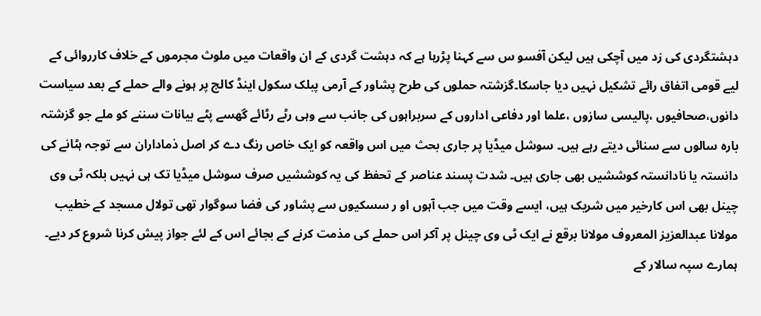دہشتگردی کی زد میں آچکی ہیں لیکن آفسو س سے کہنا پڑرہا ہے کہ دہشت گردی کے ان واقعات میں ملوث مجرموں کے خلاف کارروائی کے لیے قومی اتفاق رائے تشکیل نہیں دیا جاسکا۔گزشتہ حملوں کی طرح پشاور کے آرمی پبلک سکول اینڈ کالج پر ہونے والے حملے کے بعد سیاست دانوں،صحافیوں ،پالیسی سازوں ،علما اور دفاعی اداروں کے سربراہوں کی جانب سے وہی رٹے رٹائے گھسے پٹے بیانات سننے کو ملے جو گزشتہ بارہ سالوں سے سنائی دیتے رہے ہیں۔ سوشل میڈیا پر جاری بحث میں اس واقعہ کو ایک خاص رنگ دے کر اصل ذماداران سے توجہ ہٹانے کی دانستہ یا نادانستہ کوششیں بھی جاری ہیں۔ شدت پسند عناصر کے تحفظ کی یہ کوششیں صرف سوشل میڈیا تک ہی نہیں بلکہ ٹی وی چینل بھی اس کارخیر میں شریک ہیں، ایسے وقت میں جب آہوں او ر سسکیوں سے پشاور کی فضا سوگوار تھی تولال مسجد کے خطیب مولانا عبدالعزیز المعروف مولانا برقع نے ایک ٹی وی چینل پر آکر اس حملے کی مذمت کرنے کے بجائے اس کے لئے جواز پیش کرنا شروع کر دیے۔
ہمارے سپہ سالار کے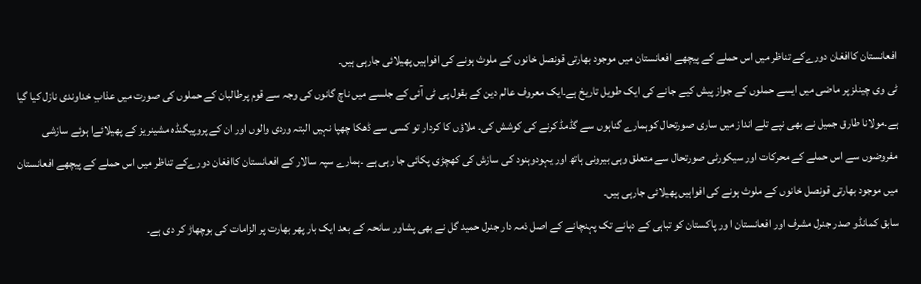افعانستان کاافغان دورےکے تناظر میں اس حملے کے پیچھے افعانستان میں موجود بھارتی قونصل خانوں کے ملوث ہونے کی افواہیں پھیلائی جارہی ہیں۔
ٹی وی چینلز پر ماضی میں ایسے حملوں کے جواز پیش کیے جانے کی ایک طویل تاریخ ہے۔ایک معروف عالم دین کے بقول پی ٹی آئی کے جلسے میں ناچ گانوں کی وجہ سے قوم پرطالبان کے حملوں کی صورت میں عذابِ خداوندی نازل کیا گیا ہے۔مولانا طارق جمیل نے بھی نپے تلے انداز میں ساری صورتحال کوہمارے گناہوں سے گڈمڈ کرنے کی کوشش کی۔ ملاؤں کا کردار تو کسی سے ڈھکا چھپا نہیں البتہ وردی والوں اور ان کے پروپیگنڈہ مشینریز کے پھیلائےا ہوئے سازشی مفروضوں سے اس حملے کے محرکات اور سیکورٹی صورتحال سے متعلق وہی بیرونی ہاتھ اور یہودوہنود کی سازش کی کھچڑی پکائی جا رہی ہے ۔ہمارے سپہ سالار کے افعانستان کاافغان دورےکے تناظر میں اس حملے کے پیچھے افعانستان میں موجود بھارتی قونصل خانوں کے ملوث ہونے کی افواہیں پھیلائی جارہی ہیں۔
سابق کمانڈو صدر جنرل مشرف اور افعانستان ا ور پاکستان کو تباہی کے دہانے تک پہنچانے کے اصل ذمہ دار جنرل حمید گل نے بھی پشاور سانحہ کے بعد ایک بار پھر بھارت پر الزامات کی بوچھاڑ کر دی ہے۔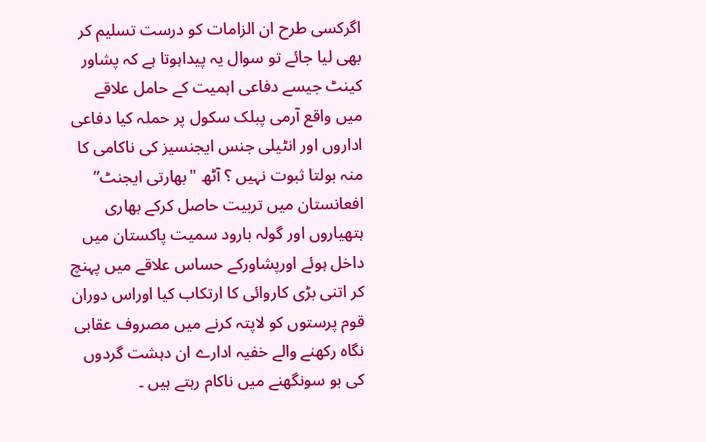اگرکسی طرح ان الزامات کو درست تسلیم کر بھی لیا جائے تو سوال یہ پیداہوتا ہے کہ پشاور کینٹ جیسے دفاعی اہمیت کے حامل علاقے میں واقع آرمی پبلک سکول پر حملہ کیا دفاعی اداروں اور انٹیلی جنس ایجنسیز کی ناکامی کا منہ بولتا ثبوت نہیں ؟ آٹھ "بھارتی ایجنٹ” افعانستان میں تربیت حاصل کرکے بھاری ہتھیاروں اور گولہ بارود سمیت پاکستان میں داخل ہوئے اورپشاورکے حساس علاقے میں پہنچ کر اتنی بڑی کاروائی کا ارتکاب کیا اوراس دوران قوم پرستوں کو لاپتہ کرنے میں مصروف عقابی نگاہ رکھنے والے خفیہ ادارے ان دہشت گردوں کی بو سونگھنے میں ناکام رہتے ہیں ۔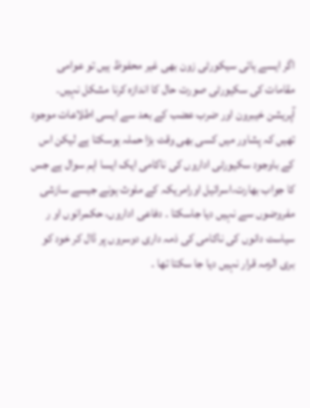اگر ایسے ہائی سیکورٹی زون بھی غیر محفوظ ہیں تو عوامی مقامات کی سکیورٹی صورت حال کا اندازہ کرنا مشکل نہیں۔
آپریشن خیبرون اور ضرب عضب کے بعد سے ایسی اطلاعات موجود تھیں کہ پشاور میں کسی بھی وقت بڑا حملہ ہوسکتا ہے لیکن اس کے باوجود سکیورٹی اداروں کی ناکامی ایک ایسا اہم سوال ہے جس کا جواب بھارت،اسرائیل اورامریکہ کے ملوث ہونے جیسے سازشی مفروضوں سے نہیں دیا جاسکتا ۔ دفاعی اداروں، حکمرانوں او ر سیاست دانوں کی ناکامی کی ذمہ داری دوسروں پر ڈال کر خود کو بری الزمہ قرار نہیں دیا جا سکتا تھا ۔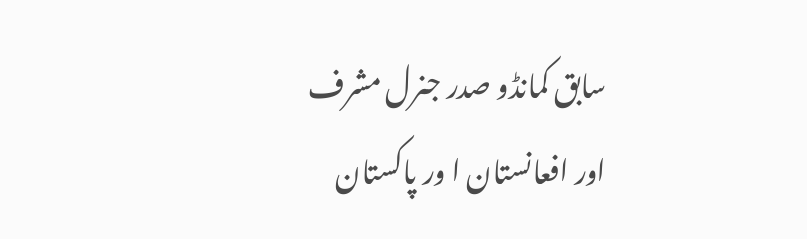سابق کمانڈو صدر جنرل مشرف اور افعانستان ا ور پاکستان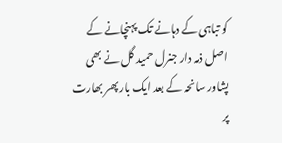کو تباہی کے دہانے تک پہنچانے کے اصل ذمہ دار جنرل حمید گل نے بھی پشاور سانحہ کے بعد ایک بار پھر بھارت پر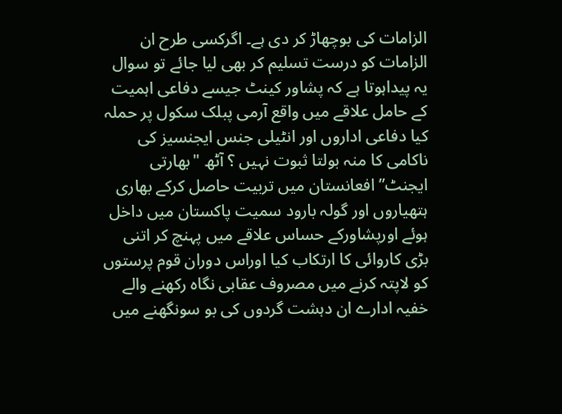الزامات کی بوچھاڑ کر دی ہے۔ اگرکسی طرح ان الزامات کو درست تسلیم کر بھی لیا جائے تو سوال یہ پیداہوتا ہے کہ پشاور کینٹ جیسے دفاعی اہمیت کے حامل علاقے میں واقع آرمی پبلک سکول پر حملہ کیا دفاعی اداروں اور انٹیلی جنس ایجنسیز کی ناکامی کا منہ بولتا ثبوت نہیں ؟ آٹھ "بھارتی ایجنٹ” افعانستان میں تربیت حاصل کرکے بھاری ہتھیاروں اور گولہ بارود سمیت پاکستان میں داخل ہوئے اورپشاورکے حساس علاقے میں پہنچ کر اتنی بڑی کاروائی کا ارتکاب کیا اوراس دوران قوم پرستوں کو لاپتہ کرنے میں مصروف عقابی نگاہ رکھنے والے خفیہ ادارے ان دہشت گردوں کی بو سونگھنے میں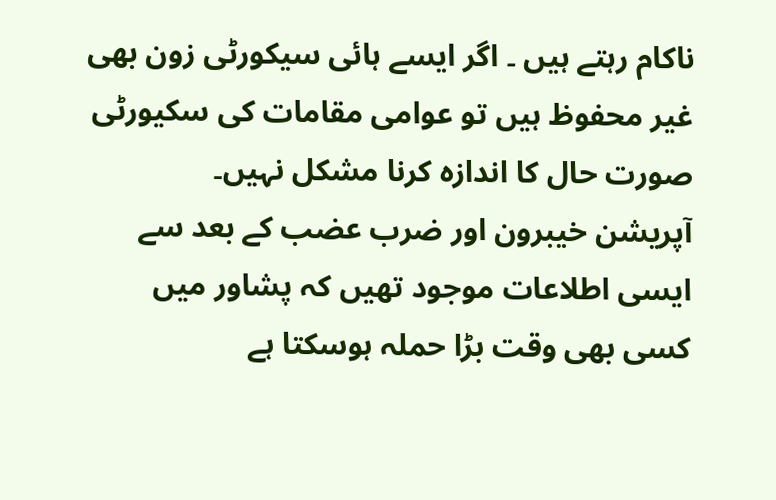ناکام رہتے ہیں ۔ اگر ایسے ہائی سیکورٹی زون بھی غیر محفوظ ہیں تو عوامی مقامات کی سکیورٹی صورت حال کا اندازہ کرنا مشکل نہیں۔
آپریشن خیبرون اور ضرب عضب کے بعد سے ایسی اطلاعات موجود تھیں کہ پشاور میں کسی بھی وقت بڑا حملہ ہوسکتا ہے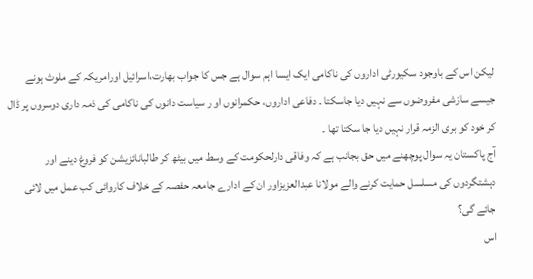لیکن اس کے باوجود سکیورٹی اداروں کی ناکامی ایک ایسا اہم سوال ہے جس کا جواب بھارت،اسرائیل اورامریکہ کے ملوث ہونے جیسے سازشی مفروضوں سے نہیں دیا جاسکتا ۔ دفاعی اداروں، حکمرانوں او ر سیاست دانوں کی ناکامی کی ذمہ داری دوسروں پر ڈال کر خود کو بری الزمہ قرار نہیں دیا جا سکتا تھا ۔
آج پاکستان یہ سوال پوچھنے میں حق بجانب ہے کہ وفاقی دارلحکومت کے وسط میں بیٹھ کر طالبانائزیشن کو فروغ دینے اور دہشتگردوں کی مسلسل حمایت کرنے والے مولانا عبدالعزیزاور ان کے ادارے جامعہ حفصہ کے خلاف کاروائی کب عمل میں لائی جائے گی؟
اس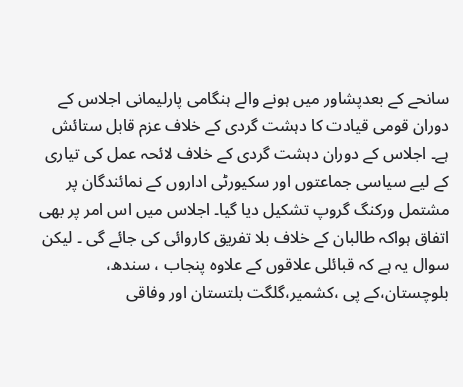سانحے کے بعدپشاور میں ہونے والے ہنگامی پارلیمانی اجلاس کے دوران قومی قیادت کا دہشت گردی کے خلاف عزم قابل ستائش ہے۔ اجلاس کے دوران دہشت گردی کے خلاف لائحہ عمل کی تیاری کے لیے سیاسی جماعتوں اور سکیورٹی اداروں کے نمائندگان پر مشتمل ورکنگ گروپ تشکیل دیا گیا۔ اجلاس میں اس امر پر بھی اتفاق ہواکہ طالبان کے خلاف بلا تفریق کاروائی کی جائے گی ۔ لیکن سوال یہ ہے کہ قبائلی علاقوں کے علاوہ پنجاب ، سندھ، بلوچستان،کے پی ،کشمیر،گلگت بلتستان اور وفاقی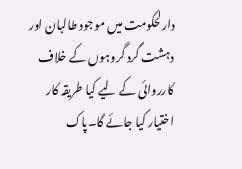دارلحکومت میں موجود طالبان اور دہشت گرد گروہوں کے خلاف کارروائی کے لیے کیا طریقہ کار اختیار کیا جائے گا۔پاک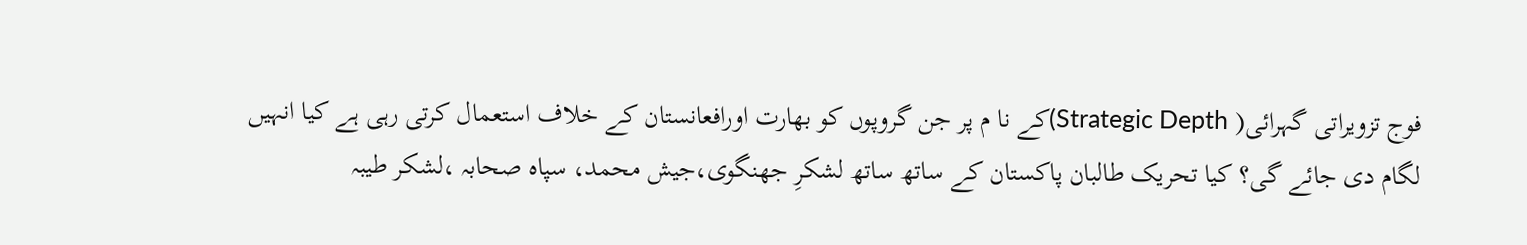فوج تزویراتی گہرائی( Strategic Depth)کے نا م پر جن گروپوں کو بھارت اورافعانستان کے خلاف استعمال کرتی رہی ہے کیا انہیں لگام دی جائے گی؟ کیا تحریک طالبان پاکستان کے ساتھ ساتھ لشکرِ جھنگوی،جیش محمد، سپاہ صحابہ ،لشکر طیبہ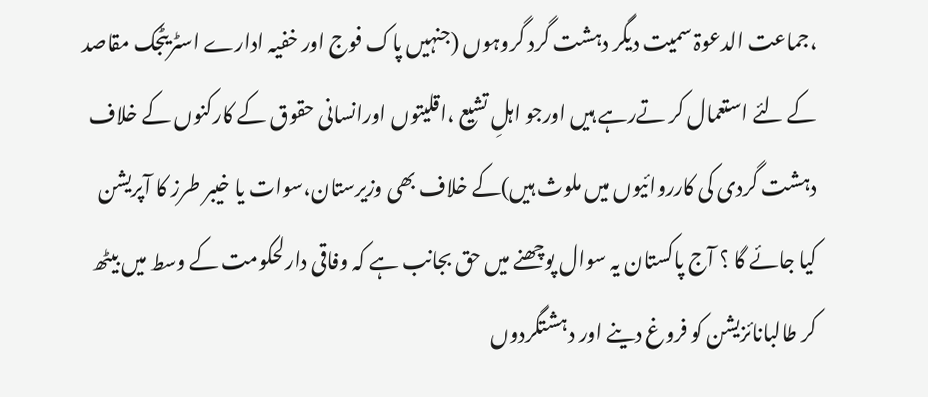،جماعت الدعوۃ سمیت دیگر دہشت گرد گروہوں (جنہیں پاک فوج اور خفیہ ادارے اسٹریٹجک مقاصد کے لئے استعمال کر تےرہے ہیں اورجو اہلِ تشیع ،اقلیتوں اورانسانی حقوق کے کارکنوں کے خلاف دہشت گردی کی کارروائیوں میں ملوث ہیں)کے خلاف بھی وزیرستان،سوات یا خیبر طرز کا آپریشن کیا جائے گا ؟ آج پاکستان یہ سوال پوچھنے میں حق بجانب ہے کہ وفاقی دارلحکومت کے وسط میں بیٹھ کر طالبانائزیشن کو فروغ دینے اور دہشتگردوں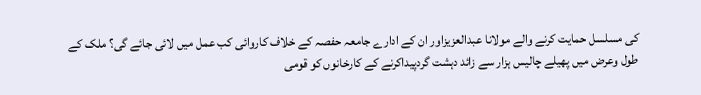کی مسلسل حمایت کرنے والے مولانا عبدالعزیزاور ان کے ادارے جامعہ حفصہ کے خلاف کاروائی کب عمل میں لائی جائے گی؟ ملک کے طول وعرض میں پھیلے چالیس ہزار سے زائد دہشت گردپیداکرنے کے کارخانوں کو قومی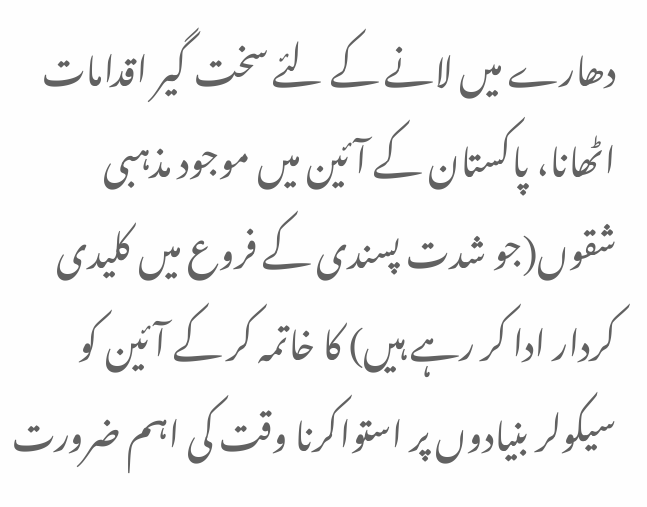دھارے میں لانے کے لئے سخت گیر اقدامات اٹھانا، پاکستان کے آئین میں موجود مذہبی شقوں(جو شدت پسندی کے فروع میں کلیدی کردار ادا کر رہے ہیں) کا خاتمہ کر کے آئین کو سیکولر بنیادوں پر استواکرنا وقت کی اہم ضرورت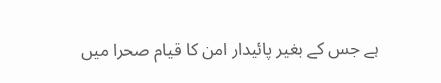ہے جس کے بغیر پائیدار امن کا قیام صحرا میں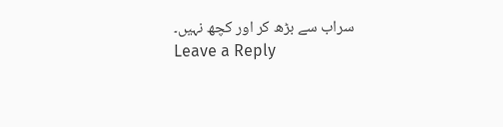سراب سے بڑھ کر اور کچھ نہیں۔
Leave a Reply